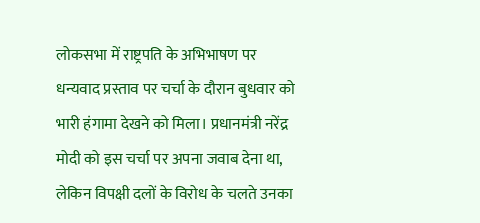लोकसभा में राष्ट्रपति के अभिभाषण पर धन्यवाद प्रस्ताव पर चर्चा के दौरान बुधवार को भारी हंगामा देखने को मिला। प्रधानमंत्री नरेंद्र मोदी को इस चर्चा पर अपना जवाब देना था, लेकिन विपक्षी दलों के विरोध के चलते उनका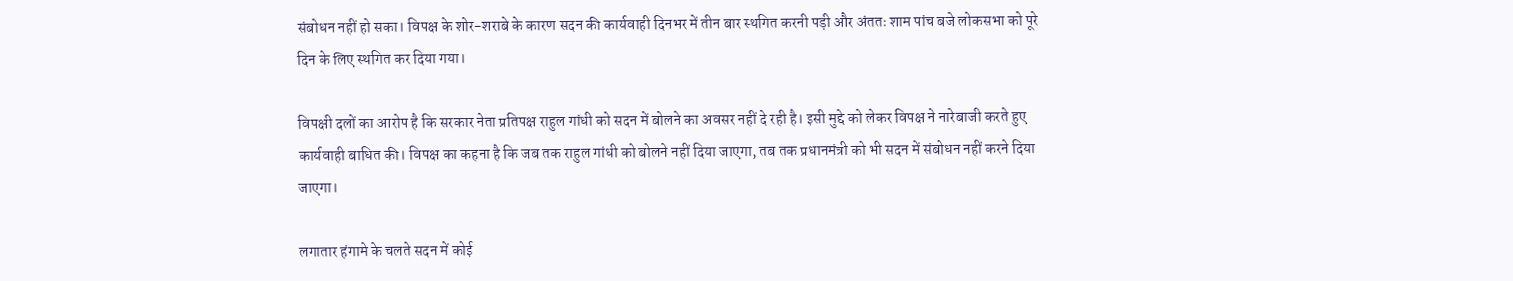संबोधन नहीं हो सका। विपक्ष के शोर-शराबे के कारण सदन की कार्यवाही दिनभर में तीन बार स्थगित करनी पड़ी और अंततः शाम पांच बजे लोकसभा को पूरे दिन के लिए स्थगित कर दिया गया।

विपक्षी दलों का आरोप है कि सरकार नेता प्रतिपक्ष राहुल गांधी को सदन में बोलने का अवसर नहीं दे रही है। इसी मुद्दे को लेकर विपक्ष ने नारेबाजी करते हुए कार्यवाही बाधित की। विपक्ष का कहना है कि जब तक राहुल गांधी को बोलने नहीं दिया जाएगा, तब तक प्रधानमंत्री को भी सदन में संबोधन नहीं करने दिया जाएगा।

लगातार हंगामे के चलते सदन में कोई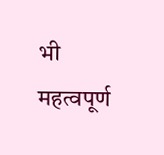भी महत्वपूर्ण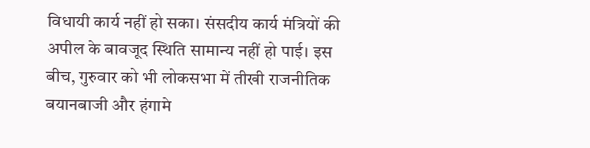विधायी कार्य नहीं हो सका। संसदीय कार्य मंत्रियों की अपील के बावजूद स्थिति सामान्य नहीं हो पाई। इस बीच, गुरुवार को भी लोकसभा में तीखी राजनीतिक बयानबाजी और हंगामे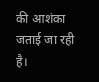की आशंका जताई जा रही है।